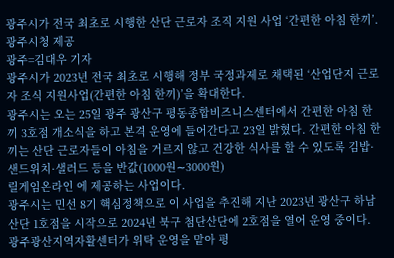광주시가 전국 최초로 시행한 산단 근로자 조직 지원 사업 ‘간편한 아침 한끼’. 광주시청 제공
광주=김대우 기자
광주시가 2023년 전국 최초로 시행해 정부 국정과제로 채택된 ‘산업단지 근로자 조식 지원사업(간편한 아침 한끼)’을 확대한다.
광주시는 오는 25일 광주 광산구 평동종합비즈니스센터에서 간편한 아침 한끼 3호점 개소식을 하고 본격 운영에 들어간다고 23일 밝혔다. 간편한 아침 한끼는 산단 근로자들이 아침을 거르지 않고 건강한 식사를 할 수 있도록 김밥·샌드위치·샐러드 등을 반값(1000원∼3000원)
릴게임온라인 에 제공하는 사업이다.
광주시는 민선 8기 핵심정책으로 이 사업을 추진해 지난 2023년 광산구 하남산단 1호점을 시작으로 2024년 북구 첨단산단에 2호점을 열어 운영 중이다. 광주광산지역자활센터가 위탁 운영을 맡아 평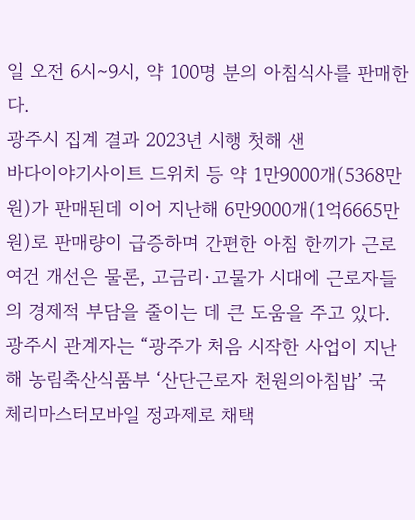일 오전 6시∼9시, 약 100명 분의 아침식사를 판매한다.
광주시 집계 결과 2023년 시행 첫해 샌
바다이야기사이트 드위치 등 약 1만9000개(5368만 원)가 판매된데 이어 지난해 6만9000개(1억6665만 원)로 판매량이 급증하며 간편한 아침 한끼가 근로여건 개선은 물론, 고금리·고물가 시대에 근로자들의 경제적 부담을 줄이는 데 큰 도움을 주고 있다.
광주시 관계자는 “광주가 처음 시작한 사업이 지난해 농림축산식품부 ‘산단근로자 천원의아침밥’ 국
체리마스터모바일 정과제로 채택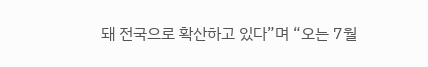돼 전국으로 확산하고 있다”며 “오는 7월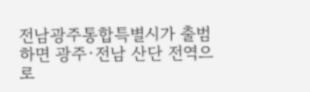전남광주통합특별시가 출범하면 광주·전남 산단 전역으로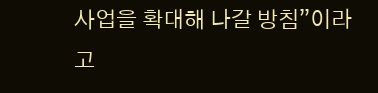사업을 확대해 나갈 방침”이라고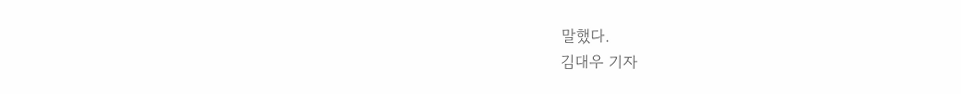말했다.
김대우 기자